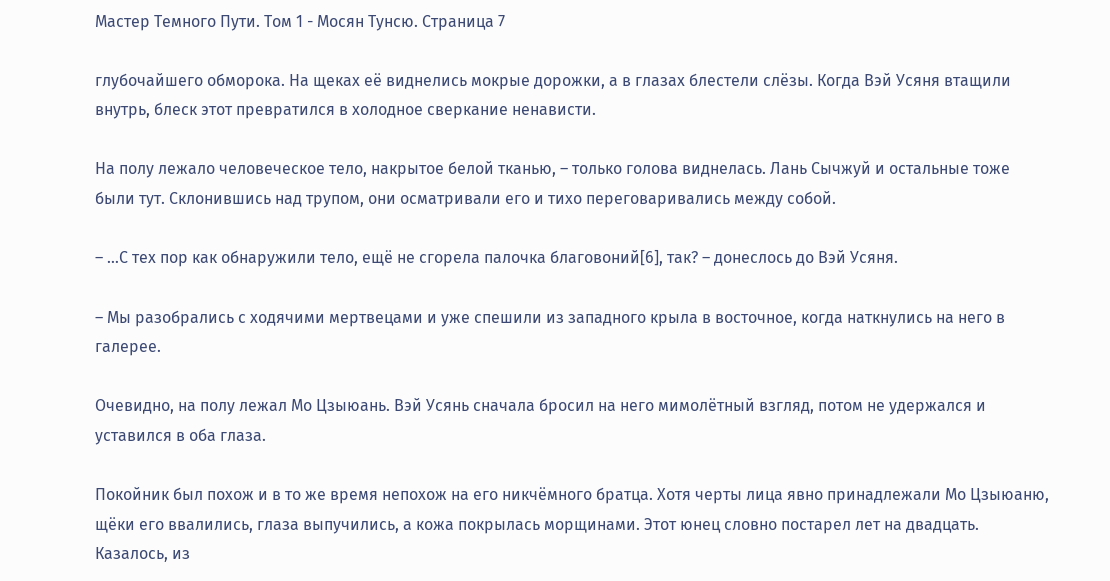Мастер Темного Пути. Том 1 - Мосян Тунсю. Страница 7

глубочайшего обморока. На щеках её виднелись мокрые дорожки, а в глазах блестели слёзы. Когда Вэй Усяня втащили внутрь, блеск этот превратился в холодное сверкание ненависти.

На полу лежало человеческое тело, накрытое белой тканью, – только голова виднелась. Лань Сычжуй и остальные тоже были тут. Склонившись над трупом, они осматривали его и тихо переговаривались между собой.

– …С тех пор как обнаружили тело, ещё не сгорела палочка благовоний[6], так? – донеслось до Вэй Усяня.

– Мы разобрались с ходячими мертвецами и уже спешили из западного крыла в восточное, когда наткнулись на него в галерее.

Очевидно, на полу лежал Мо Цзыюань. Вэй Усянь сначала бросил на него мимолётный взгляд, потом не удержался и уставился в оба глаза.

Покойник был похож и в то же время непохож на его никчёмного братца. Хотя черты лица явно принадлежали Мо Цзыюаню, щёки его ввалились, глаза выпучились, а кожа покрылась морщинами. Этот юнец словно постарел лет на двадцать. Казалось, из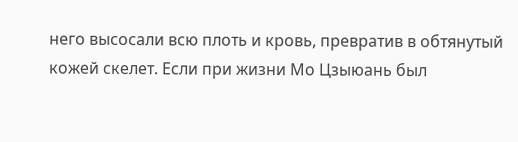него высосали всю плоть и кровь, превратив в обтянутый кожей скелет. Если при жизни Мо Цзыюань был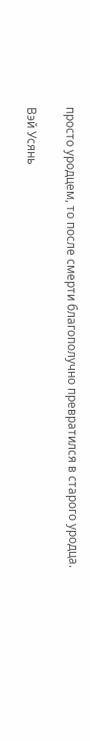просто уродцем, то после смерти благополучно превратился в старого уродца.

Вэй Усянь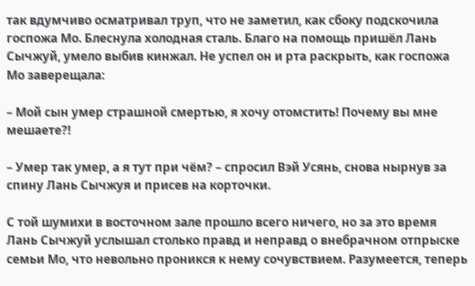так вдумчиво осматривал труп, что не заметил, как сбоку подскочила госпожа Мо. Блеснула холодная сталь. Благо на помощь пришёл Лань Сычжуй, умело выбив кинжал. Не успел он и рта раскрыть, как госпожа Мо заверещала:

– Мой сын умер страшной смертью, я хочу отомстить! Почему вы мне мешаете?!

– Умер так умер, а я тут при чём? – спросил Вэй Усянь, снова нырнув за спину Лань Сычжуя и присев на корточки.

С той шумихи в восточном зале прошло всего ничего, но за это время Лань Сычжуй услышал столько правд и неправд о внебрачном отпрыске семьи Мо, что невольно проникся к нему сочувствием. Разумеется, теперь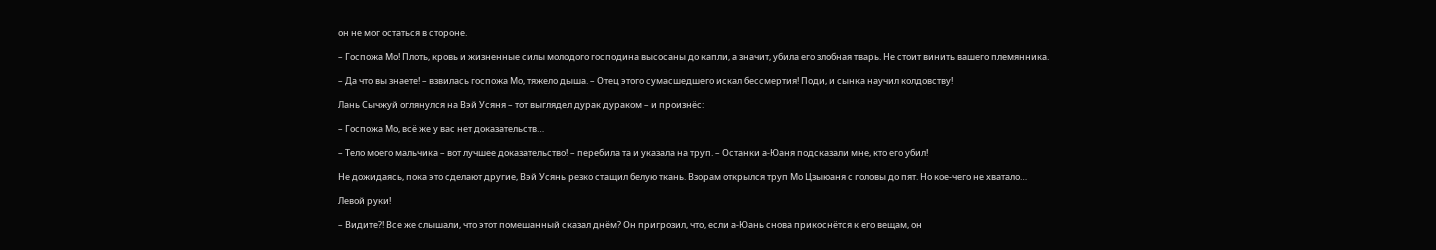он не мог остаться в стороне.

– Госпожа Мо! Плоть, кровь и жизненные силы молодого господина высосаны до капли, а значит, убила его злобная тварь. Не стоит винить вашего племянника.

– Да что вы знаете! – взвилась госпожа Мо, тяжело дыша. – Отец этого сумасшедшего искал бессмертия! Поди, и сынка научил колдовству!

Лань Сычжуй оглянулся на Вэй Усяня – тот выглядел дурак дураком – и произнёс:

– Госпожа Мо, всё же у вас нет доказательств…

– Тело моего мальчика – вот лучшее доказательство! – перебила та и указала на труп. – Останки а-Юаня подсказали мне, кто его убил!

Не дожидаясь, пока это сделают другие, Вэй Усянь резко стащил белую ткань. Взорам открылся труп Мо Цзыюаня с головы до пят. Но кое-чего не хватало…

Левой руки!

– Видите?! Все же слышали, что этот помешанный сказал днём? Он пригрозил, что, если а-Юань снова прикоснётся к его вещам, он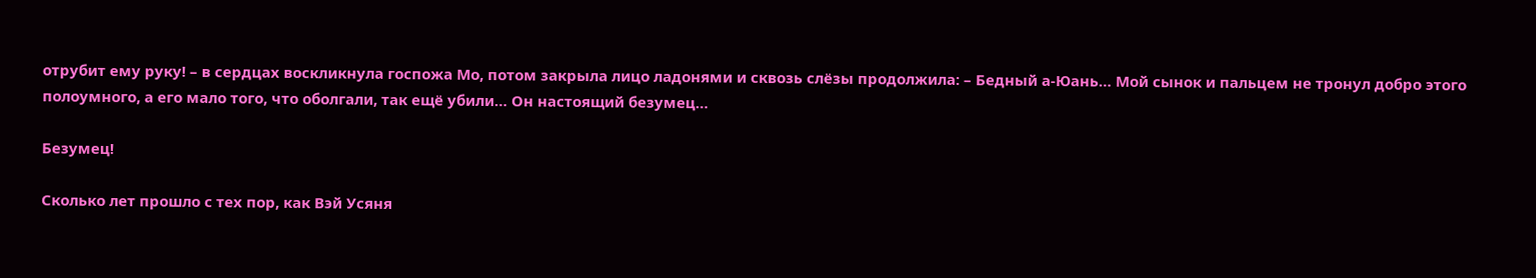отрубит ему руку! – в сердцах воскликнула госпожа Мо, потом закрыла лицо ладонями и сквозь слёзы продолжила: – Бедный а-Юань… Мой сынок и пальцем не тронул добро этого полоумного, а его мало того, что оболгали, так ещё убили… Он настоящий безумец…

Безумец!

Сколько лет прошло с тех пор, как Вэй Усяня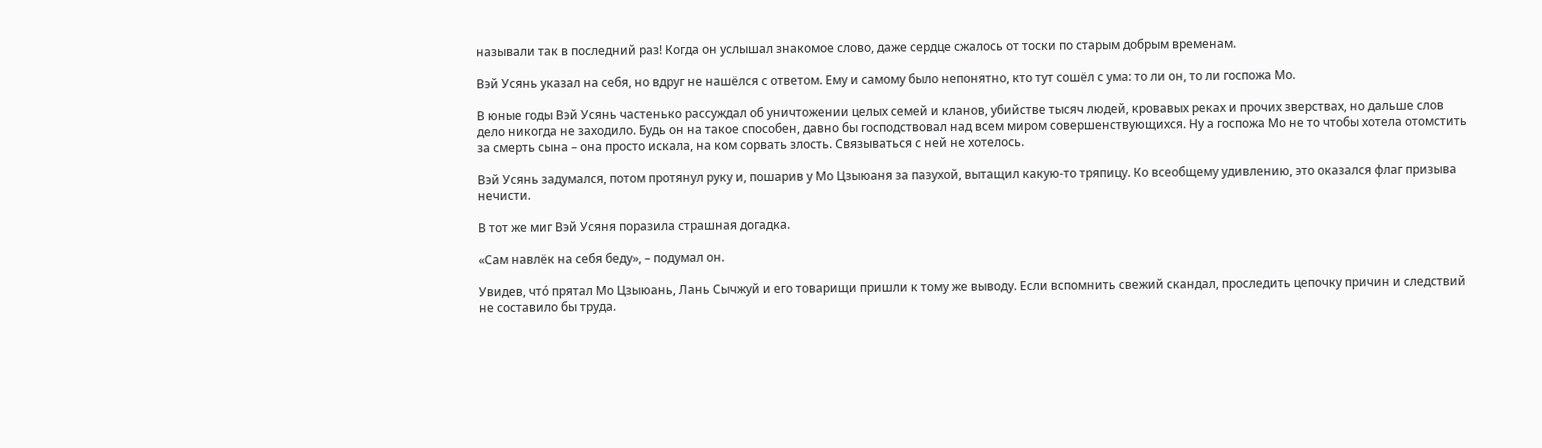называли так в последний раз! Когда он услышал знакомое слово, даже сердце сжалось от тоски по старым добрым временам.

Вэй Усянь указал на себя, но вдруг не нашёлся с ответом. Ему и самому было непонятно, кто тут сошёл с ума: то ли он, то ли госпожа Мо.

В юные годы Вэй Усянь частенько рассуждал об уничтожении целых семей и кланов, убийстве тысяч людей, кровавых реках и прочих зверствах, но дальше слов дело никогда не заходило. Будь он на такое способен, давно бы господствовал над всем миром совершенствующихся. Ну а госпожа Мо не то чтобы хотела отомстить за смерть сына – она просто искала, на ком сорвать злость. Связываться с ней не хотелось.

Вэй Усянь задумался, потом протянул руку и, пошарив у Мо Цзыюаня за пазухой, вытащил какую-то тряпицу. Ко всеобщему удивлению, это оказался флаг призыва нечисти.

В тот же миг Вэй Усяня поразила страшная догадка.

«Сам навлёк на себя беду», – подумал он.

Увидев, чтó прятал Мо Цзыюань, Лань Сычжуй и его товарищи пришли к тому же выводу. Если вспомнить свежий скандал, проследить цепочку причин и следствий не составило бы труда.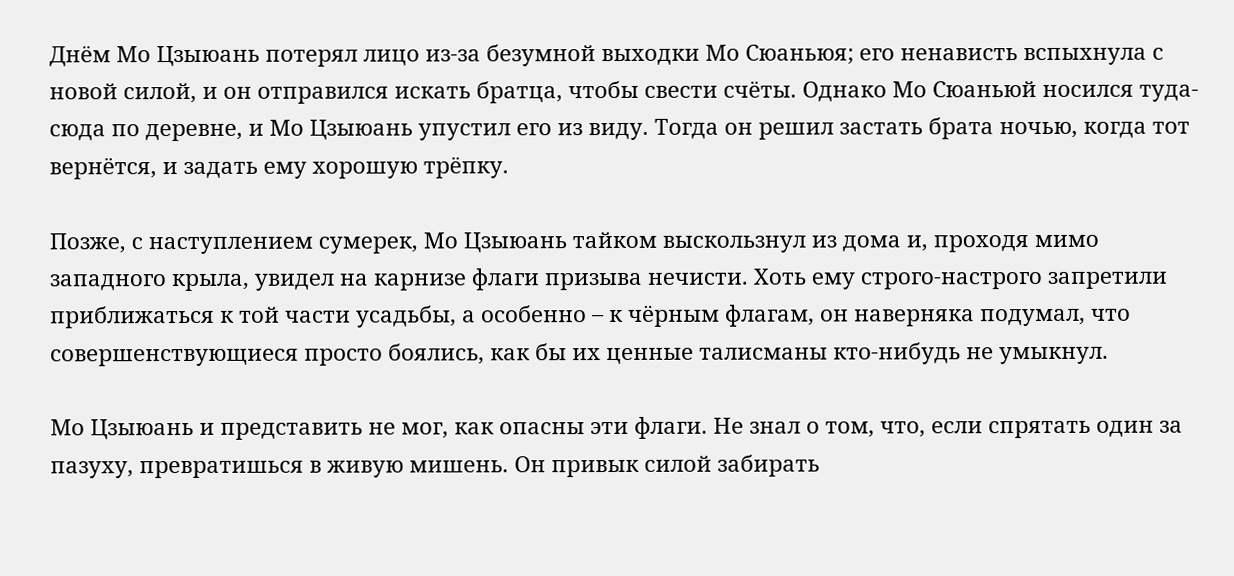Днём Мо Цзыюань потерял лицо из-за безумной выходки Мо Сюаньюя; его ненависть вспыхнула с новой силой, и он отправился искать братца, чтобы свести счёты. Однако Мо Сюаньюй носился туда-сюда по деревне, и Мо Цзыюань упустил его из виду. Тогда он решил застать брата ночью, когда тот вернётся, и задать ему хорошую трёпку.

Позже, с наступлением сумерек, Мо Цзыюань тайком выскользнул из дома и, проходя мимо западного крыла, увидел на карнизе флаги призыва нечисти. Хоть ему строго-настрого запретили приближаться к той части усадьбы, а особенно – к чёрным флагам, он наверняка подумал, что совершенствующиеся просто боялись, как бы их ценные талисманы кто-нибудь не умыкнул.

Мо Цзыюань и представить не мог, как опасны эти флаги. Не знал о том, что, если спрятать один за пазуху, превратишься в живую мишень. Он привык силой забирать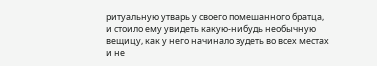ритуальную утварь у своего помешанного братца, и стоило ему увидеть какую-нибудь необычную вещицу, как у него начинало зудеть во всех местах и не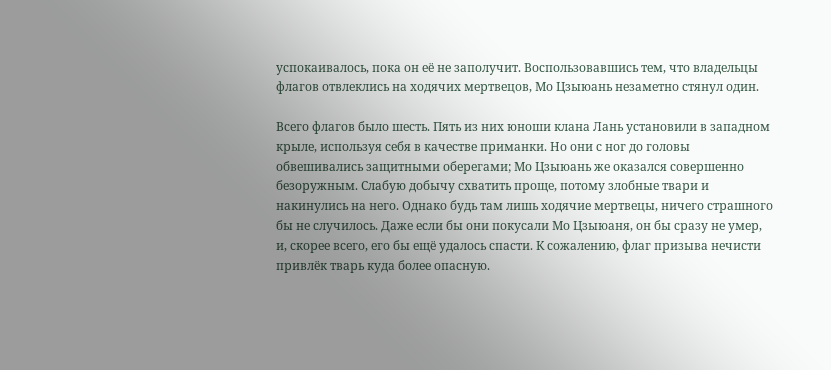успокаивалось, пока он её не заполучит. Воспользовавшись тем, что владельцы флагов отвлеклись на ходячих мертвецов, Мо Цзыюань незаметно стянул один.

Всего флагов было шесть. Пять из них юноши клана Лань установили в западном крыле, используя себя в качестве приманки. Но они с ног до головы обвешивались защитными оберегами; Мо Цзыюань же оказался совершенно безоружным. Слабую добычу схватить проще, потому злобные твари и накинулись на него. Однако будь там лишь ходячие мертвецы, ничего страшного бы не случилось. Даже если бы они покусали Мо Цзыюаня, он бы сразу не умер, и, скорее всего, его бы ещё удалось спасти. К сожалению, флаг призыва нечисти привлёк тварь куда более опасную.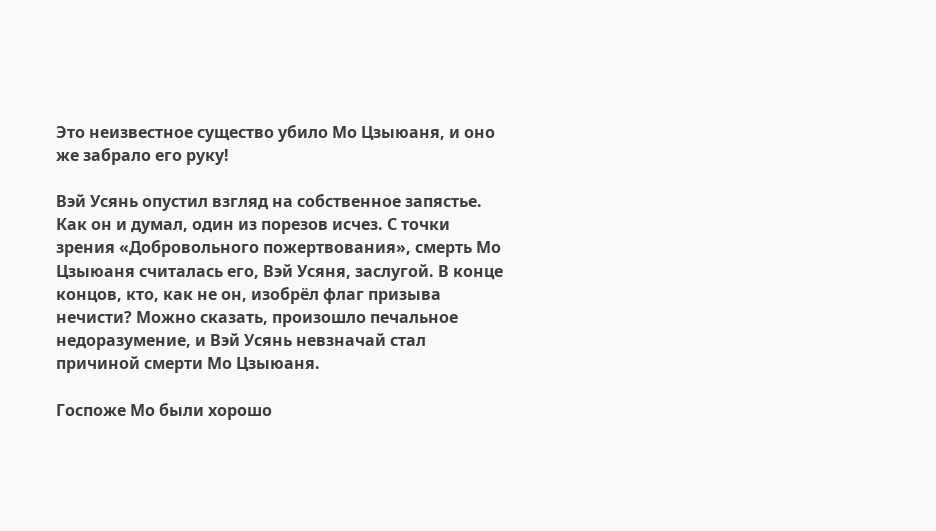Это неизвестное существо убило Мо Цзыюаня, и оно же забрало его руку!

Вэй Усянь опустил взгляд на собственное запястье. Как он и думал, один из порезов исчез. С точки зрения «Добровольного пожертвования», смерть Мо Цзыюаня считалась его, Вэй Усяня, заслугой. В конце концов, кто, как не он, изобрёл флаг призыва нечисти? Можно сказать, произошло печальное недоразумение, и Вэй Усянь невзначай стал причиной смерти Мо Цзыюаня.

Госпоже Мо были хорошо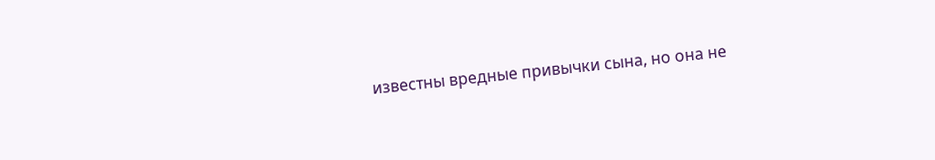известны вредные привычки сына, но она не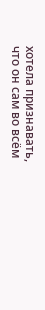хотела признавать, что он сам во всём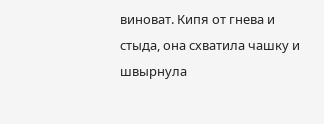виноват. Кипя от гнева и стыда, она схватила чашку и швырнула